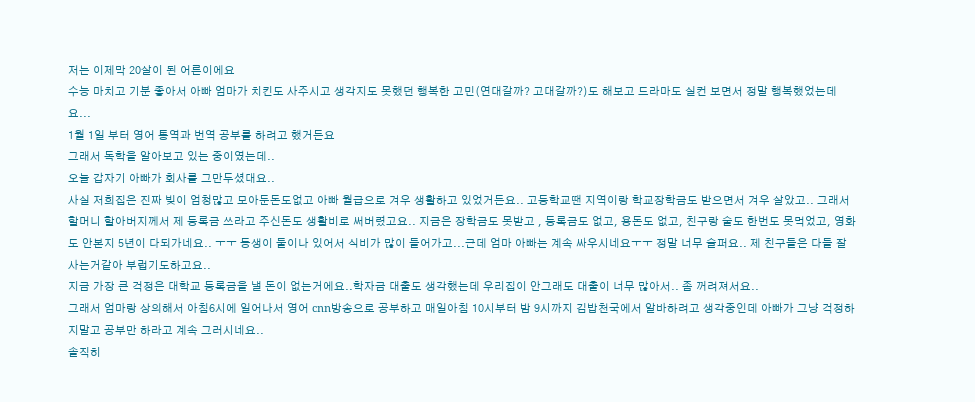저는 이제막 20살이 된 어른이에요
수능 마치고 기분 좋아서 아빠 엄마가 치킨도 사주시고 생각지도 못했던 행복한 고민(연대갈까? 고대갈까?)도 해보고 드라마도 실컨 보면서 정말 행복했었는데요...
1월 1일 부터 영어 통역과 번역 공부를 하려고 했거든요
그래서 독학을 알아보고 있는 중이였는데..
오늘 갑자기 아빠가 회사를 그만두셨대요..
사실 저희집은 진짜 빚이 엄청많고 모아둔돈도없고 아빠 월급으로 겨우 생활하고 있었거든요.. 고등학교땐 지역이랑 학교장학금도 받으면서 겨우 살았고.. 그래서 할머니 할아버지께서 제 등록금 쓰라고 주신돈도 생활비로 써버렸고요.. 지금은 장학금도 못받고 , 등록금도 없고, 용돈도 없고, 친구랑 술도 한번도 못먹었고, 영화도 안본지 5년이 다되가네요.. ㅜㅜ 동생이 둘이나 있어서 식비가 많이 들어가고...근데 엄마 아빠는 계속 싸우시네요ㅜㅜ 정말 너무 슬퍼요.. 제 친구들은 다들 잘 사는거같아 부럽기도하고요..
지금 가장 큰 걱정은 대학교 등록금을 낼 돈이 없는거에요..학자금 대출도 생각했는데 우리집이 안그래도 대출이 너무 많아서.. 좀 꺼려져서요..
그래서 엄마랑 상의해서 아침6시에 일어나서 영어 cnn방송으로 공부하고 매일아침 10시부터 밤 9시까지 김밥천국에서 알바하려고 생각중인데 아빠가 그냥 걱정하지말고 공부만 하라고 계속 그러시네요..
솔직히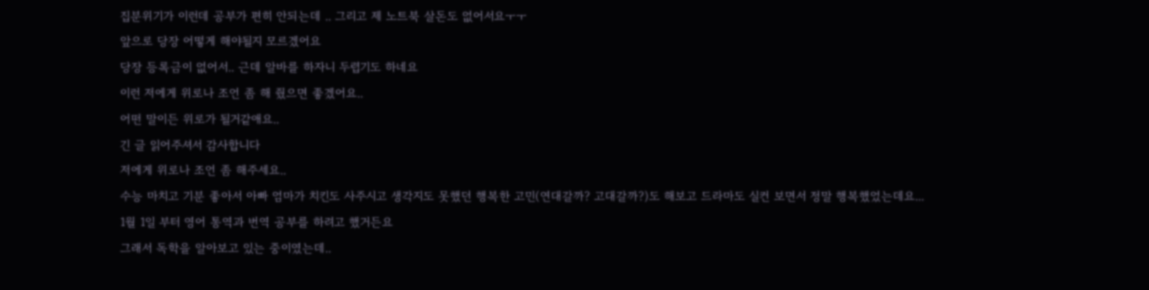집분위기가 이런데 공부가 편히 안되는데 .. 그리고 제 노트북 살돈도 없어서요ㅜㅜ
앞으로 당장 어떻게 해야될지 모르겠어요
당장 등록금이 없어서.. 근데 알바를 하자니 두렵기도 하네요
이런 저에게 위로나 조언 좀 해 줬으면 좋겠어요..
어떤 말이든 위로가 될거같애요..
긴 글 읽어주셔서 감사합니다
저에게 위로나 조언 좀 해주세요..
수능 마치고 기분 좋아서 아빠 엄마가 치킨도 사주시고 생각지도 못했던 행복한 고민(연대갈까? 고대갈까?)도 해보고 드라마도 실컨 보면서 정말 행복했었는데요...
1월 1일 부터 영어 통역과 번역 공부를 하려고 했거든요
그래서 독학을 알아보고 있는 중이였는데..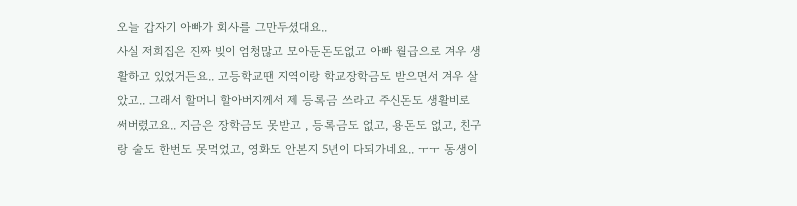오늘 갑자기 아빠가 회사를 그만두셨대요..
사실 저희집은 진짜 빚이 엄청많고 모아둔돈도없고 아빠 월급으로 겨우 생활하고 있었거든요.. 고등학교땐 지역이랑 학교장학금도 받으면서 겨우 살았고.. 그래서 할머니 할아버지께서 제 등록금 쓰라고 주신돈도 생활비로 써버렸고요.. 지금은 장학금도 못받고 , 등록금도 없고, 용돈도 없고, 친구랑 술도 한번도 못먹었고, 영화도 안본지 5년이 다되가네요.. ㅜㅜ 동생이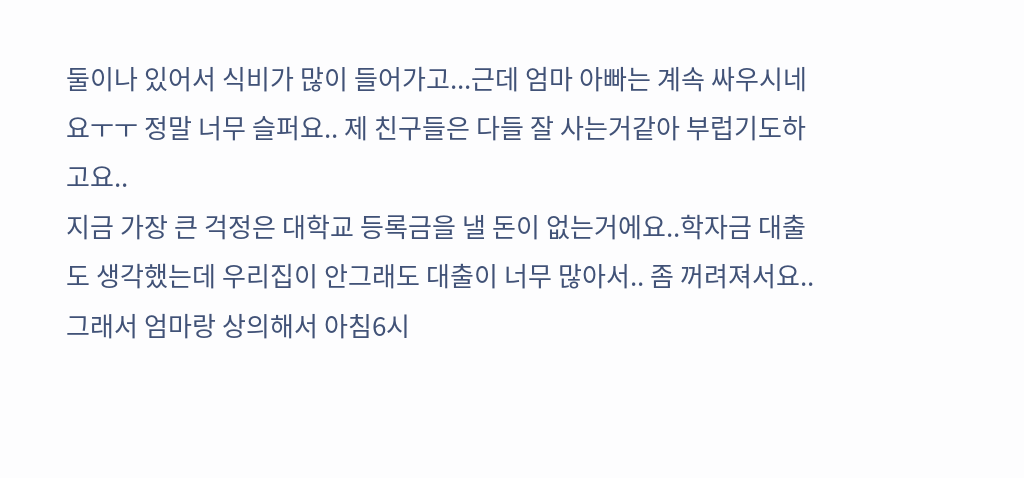둘이나 있어서 식비가 많이 들어가고...근데 엄마 아빠는 계속 싸우시네요ㅜㅜ 정말 너무 슬퍼요.. 제 친구들은 다들 잘 사는거같아 부럽기도하고요..
지금 가장 큰 걱정은 대학교 등록금을 낼 돈이 없는거에요..학자금 대출도 생각했는데 우리집이 안그래도 대출이 너무 많아서.. 좀 꺼려져서요..
그래서 엄마랑 상의해서 아침6시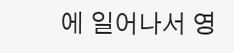에 일어나서 영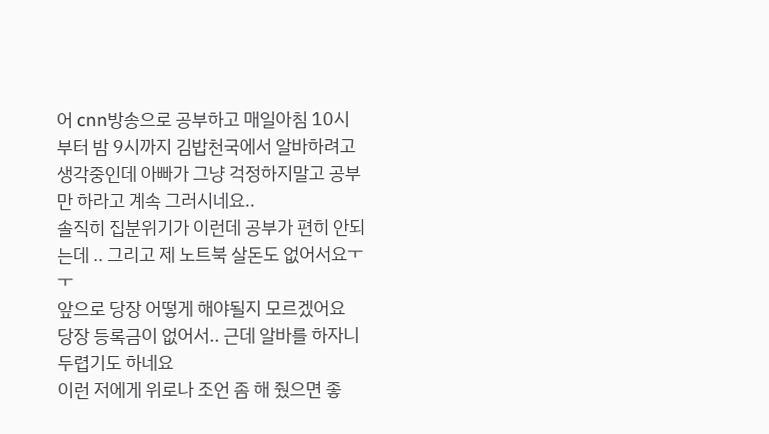어 cnn방송으로 공부하고 매일아침 10시부터 밤 9시까지 김밥천국에서 알바하려고 생각중인데 아빠가 그냥 걱정하지말고 공부만 하라고 계속 그러시네요..
솔직히 집분위기가 이런데 공부가 편히 안되는데 .. 그리고 제 노트북 살돈도 없어서요ㅜㅜ
앞으로 당장 어떻게 해야될지 모르겠어요
당장 등록금이 없어서.. 근데 알바를 하자니 두렵기도 하네요
이런 저에게 위로나 조언 좀 해 줬으면 좋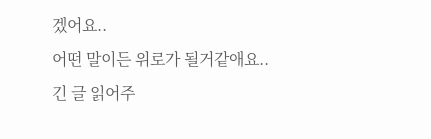겠어요..
어떤 말이든 위로가 될거같애요..
긴 글 읽어주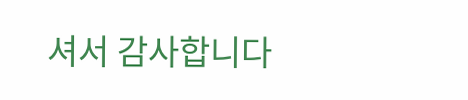셔서 감사합니다